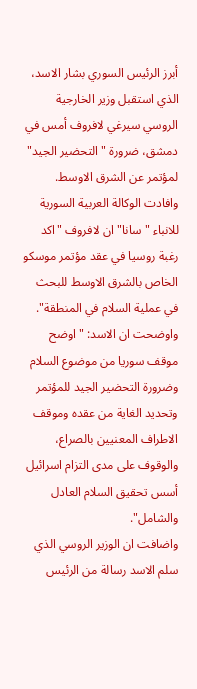أبرز الرئيس السوري بشار الاسد، الذي استقبل وزير الخارجية الروسي سيرغي لافروف أمس في دمشق، ضرورة "التحضير الجيد" لمؤتمر عن الشرق الاوسط.
وافادت الوكالة العربية السورية للانباء "سانا" ان لافروف "اكد رغبة روسيا في عقد مؤتمر موسكو الخاص بالشرق الاوسط للبحث في عملية السلام في المنطقة". واوضحت ان الاسد: "اوضح موقف سوريا من موضوع السلام وضرورة التحضير الجيد للمؤتمر وتحديد الغاية من عقده وموقف الاطراف المعنيين بالصراع، والوقوف على مدى التزام اسرائيل أسس تحقيق السلام العادل والشامل".
واضافت ان الوزير الروسي الذي سلم الاسد رسالة من الرئيس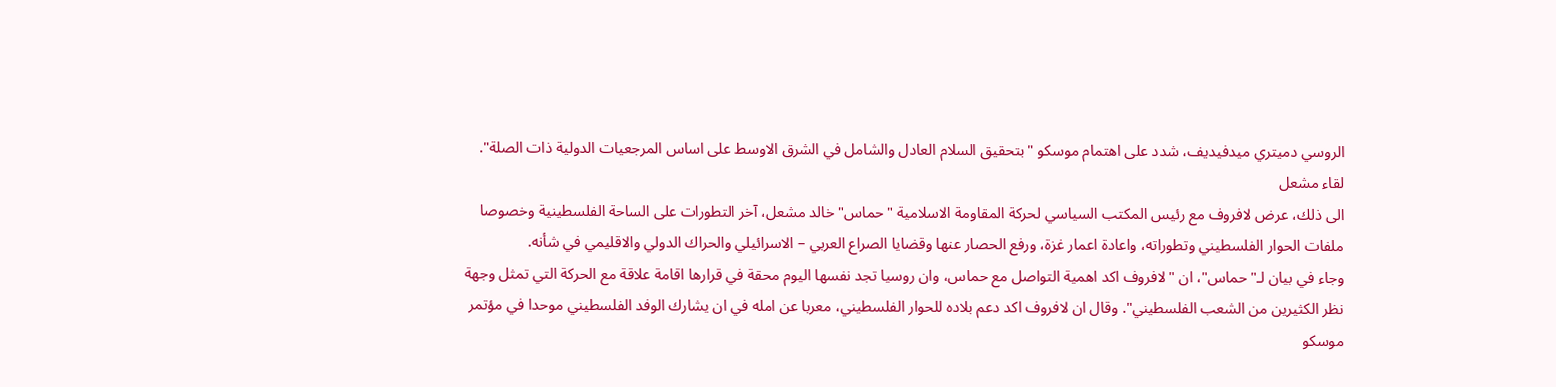الروسي دميتري ميدفيديف، شدد على اهتمام موسكو "بتحقيق السلام العادل والشامل في الشرق الاوسط على اساس المرجعيات الدولية ذات الصلة".
لقاء مشعل
الى ذلك، عرض لافروف مع رئيس المكتب السياسي لحركة المقاومة الاسلامية "حماس" خالد مشعل، آخر التطورات على الساحة الفلسطينية وخصوصا ملفات الحوار الفلسطيني وتطوراته، واعادة اعمار غزة، ورفع الحصار عنها وقضايا الصراع العربي – الاسرائيلي والحراك الدولي والاقليمي في شأنه.
وجاء في بيان لـ"حماس"، ان "لافروف اكد اهمية التواصل مع حماس، وان روسيا تجد نفسها اليوم محقة في قرارها اقامة علاقة مع الحركة التي تمثل وجهة نظر الكثيرين من الشعب الفلسطيني". وقال ان لافروف اكد دعم بلاده للحوار الفلسطيني، معربا عن امله في ان يشارك الوفد الفلسطيني موحدا في مؤتمر موسكو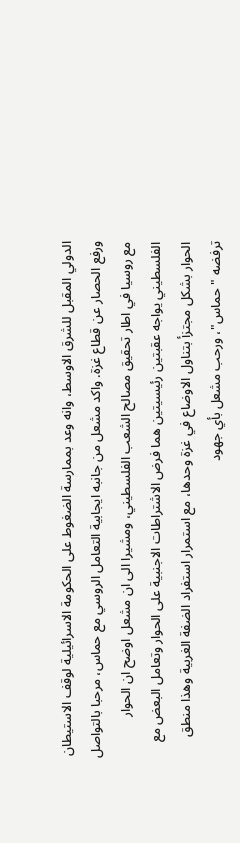الدولي المقبل للشرق الاوسط، وانه وعد بممارسة الضغوط على الحكومة الاسرائيلية لوقف الاستيطان ورفع الحصار عن قطاع غزة. واكد مشعل من جانبه ايجابية التعامل الروسي مع حماس، مرحبا بالتواصل مع روسيا في اطار تحقيق مصالح الشعب الفلسطيني، ومشيرا الى ان مشعل اوضح ان الحوار الفلسطيني يواجه عقبتين رئيسيتين هما فرض الاشتراطات الاجنبية على الحوار وتعامل البعض مع الحوار بشكل مجتزأ بتناول الاوضاع في غزة وحدها، مع استمرار استفراد الضفة الغربية وهذا منطق ترفضه "حماس"، ورحب مشعل بأي جهود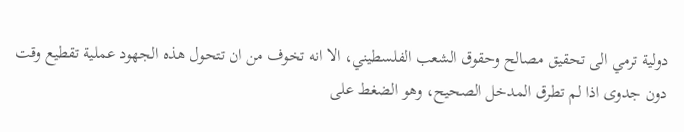دولية ترمي الى تحقيق مصالح وحقوق الشعب الفلسطيني، الا انه تخوف من ان تتحول هذه الجهود عملية تقطيع وقت دون جدوى اذا لم تطرق المدخل الصحيح، وهو الضغط على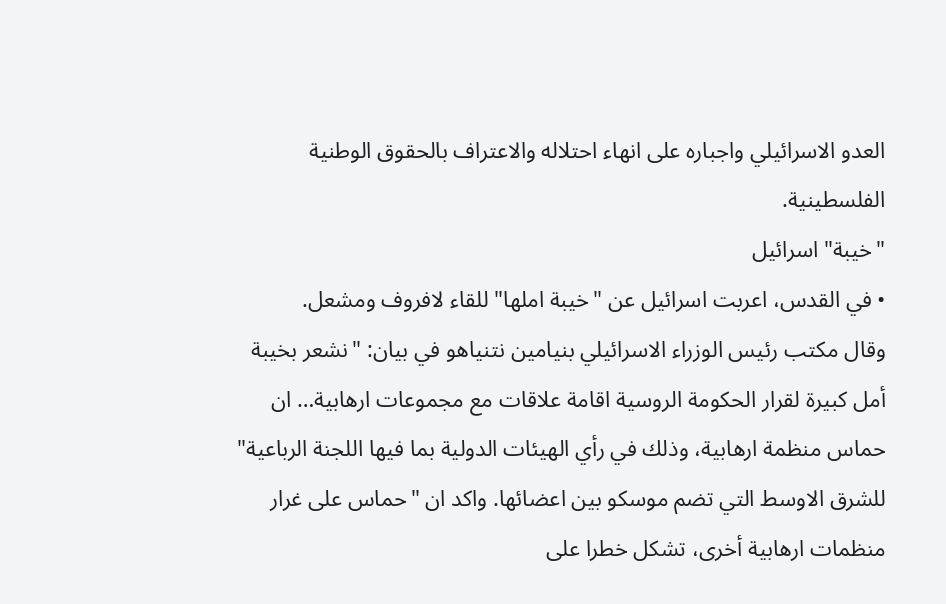العدو الاسرائيلي واجباره على انهاء احتلاله والاعتراف بالحقوق الوطنية الفلسطينية.
"خيبة" اسرائيل
• في القدس، اعربت اسرائيل عن "خيبة املها" للقاء لافروف ومشعل.
وقال مكتب رئيس الوزراء الاسرائيلي بنيامين نتنياهو في بيان: "نشعر بخيبة أمل كبيرة لقرار الحكومة الروسية اقامة علاقات مع مجموعات ارهابية… ان حماس منظمة ارهابية، وذلك في رأي الهيئات الدولية بما فيها اللجنة الرباعية" للشرق الاوسط التي تضم موسكو بين اعضائها. واكد ان "حماس على غرار منظمات ارهابية أخرى، تشكل خطرا على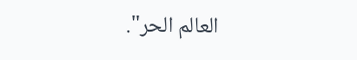العالم الحر".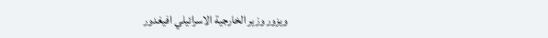ويزور وزير الخارجية الاسرائيلي افيغدور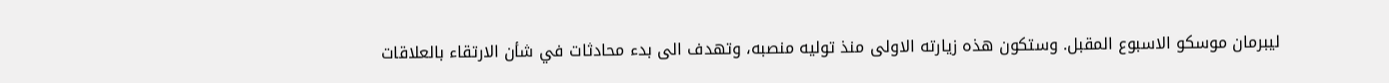ليبرمان موسكو الاسبوع المقبل. وستكون هذه زيارته الاولى منذ توليه منصبه، وتهدف الى بدء محادثات في شأن الارتقاء بالعلاقات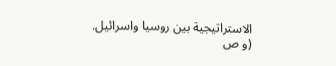الاستراتيجية بين روسيا واسرائيل.
(و ص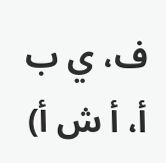ف، ي ب أ، أ ش أ)